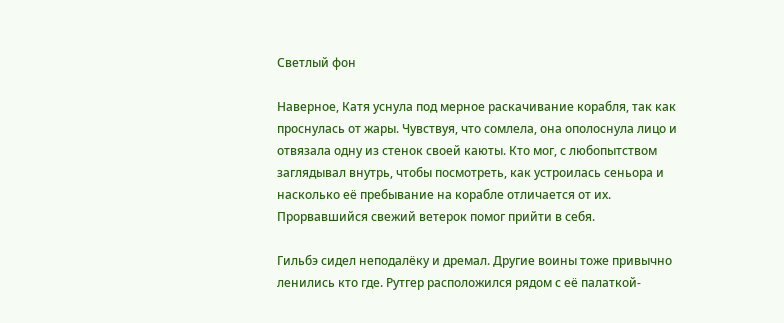Светлый фон

Наверное, Катя уснула под мерное раскачивание корабля, так как проснулась от жары. Чувствуя, что сомлела, она ополоснула лицо и отвязала одну из стенок своей каюты. Кто мог, с любопытством заглядывал внутрь, чтобы посмотреть, как устроилась сеньора и насколько её пребывание на корабле отличается от их. Прорвавшийся свежий ветерок помог прийти в себя.

Гильбэ сидел неподалёку и дремал. Другие воины тоже привычно ленились кто где. Рутгер расположился рядом с её палаткой-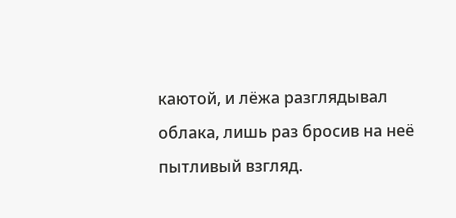каютой, и лёжа разглядывал облака, лишь раз бросив на неё пытливый взгляд.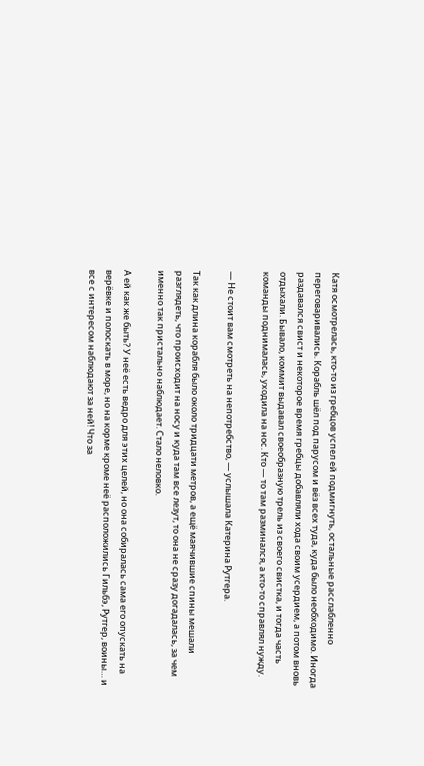Катя осмотрелась, кто-то из гребцов успел ей подмигнуть, остальные расслабленно переговаривались. Корабль шёл под парусом и вёз всех туда, куда было необходимо. Иногда раздавался свист и некоторое время гребцы добавляли хода своим усердием, а потом вновь отдыхали. Бывало, коммит выдавал своеобразную трель из своего свистка, и тогда часть команды поднималась, уходила на нос. Кто — то там разминался, а кто-то справлял нужду.

— Не стоит вам смотреть на непотребство, — услышала Катерина Рутгера.

Так как длина корабля было около тридцати метров, а ещё маячившие спины мешали разглядеть, что происходит на носу и куда там все лезут, то она не сразу догадалась, за чем именно так пристально наблюдает. Стало неловко.

А ей как же быть? У неё есть ведро для этих целей, но она собиралась сама его опускать на верёвке и полоскать в море, но на корме кроме неё расположились Гильбэ, Рутгер, воины… и все с интересом наблюдают за ней! Что за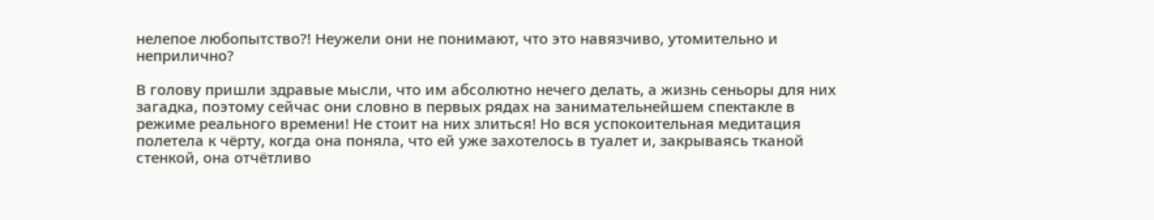нелепое любопытство?! Неужели они не понимают, что это навязчиво, утомительно и неприлично?

В голову пришли здравые мысли, что им абсолютно нечего делать, а жизнь сеньоры для них загадка, поэтому сейчас они словно в первых рядах на занимательнейшем спектакле в режиме реального времени! Не стоит на них злиться! Но вся успокоительная медитация полетела к чёрту, когда она поняла, что ей уже захотелось в туалет и, закрываясь тканой стенкой, она отчётливо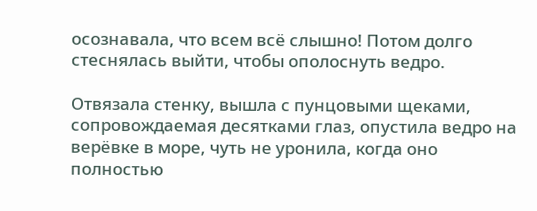осознавала, что всем всё слышно! Потом долго стеснялась выйти, чтобы ополоснуть ведро.

Отвязала стенку, вышла с пунцовыми щеками, сопровождаемая десятками глаз, опустила ведро на верёвке в море, чуть не уронила, когда оно полностью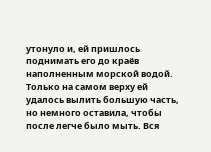утонуло и, ей пришлось поднимать его до краёв наполненным морской водой. Только на самом верху ей удалось вылить большую часть, но немного оставила, чтобы после легче было мыть. Вся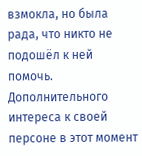взмокла, но была рада, что никто не подошёл к ней помочь. Дополнительного интереса к своей персоне в этот момент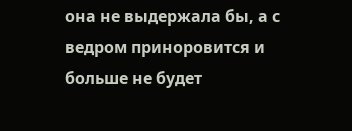она не выдержала бы, а с ведром приноровится и больше не будет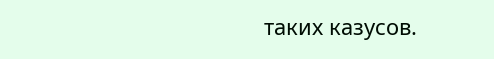таких казусов.